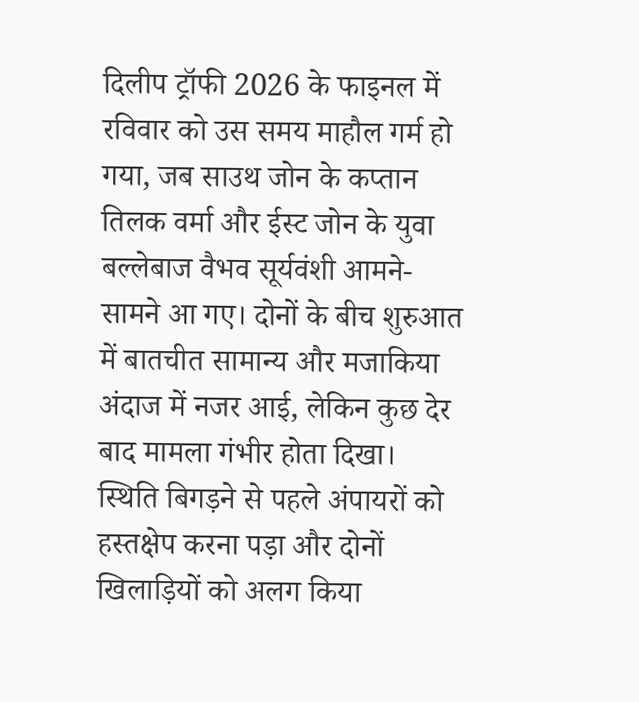दिलीप ट्रॉफी 2026 के फाइनल में रविवार को उस समय माहौल गर्म हो गया, जब साउथ जोन के कप्तान तिलक वर्मा और ईस्ट जोन के युवा बल्लेबाज वैभव सूर्यवंशी आमने-सामने आ गए। दोनों के बीच शुरुआत में बातचीत सामान्य और मजाकिया अंदाज में नजर आई, लेकिन कुछ देर बाद मामला गंभीर होता दिखा। स्थिति बिगड़ने से पहले अंपायरों को हस्तक्षेप करना पड़ा और दोनों खिलाड़ियों को अलग किया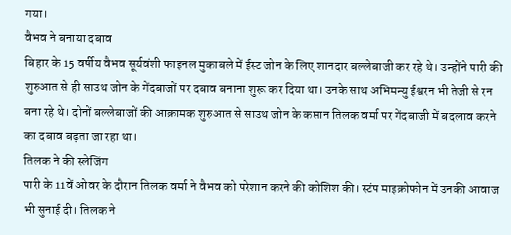गया।
वैभव ने बनाया दबाव
बिहार के 15 वर्षीय वैभव सूर्यवंशी फाइनल मुकाबले में ईस्ट जोन के लिए शानदार बल्लेबाजी कर रहे थे। उन्होंने पारी की शुरुआत से ही साउथ जोन के गेंदबाजों पर दबाव बनाना शुरू कर दिया था। उनके साथ अभिमन्यु ईश्वरन भी तेजी से रन बना रहे थे। दोनों बल्लेबाजों की आक्रामक शुरुआत से साउथ जोन के कप्तान तिलक वर्मा पर गेंदबाजी में बदलाव करने का दबाव बढ़ता जा रहा था।
तिलक ने की स्लेजिंग
पारी के 11वें ओवर के दौरान तिलक वर्मा ने वैभव को परेशान करने की कोशिश की। स्टंप माइक्रोफोन में उनकी आवाज भी सुनाई दी। तिलक ने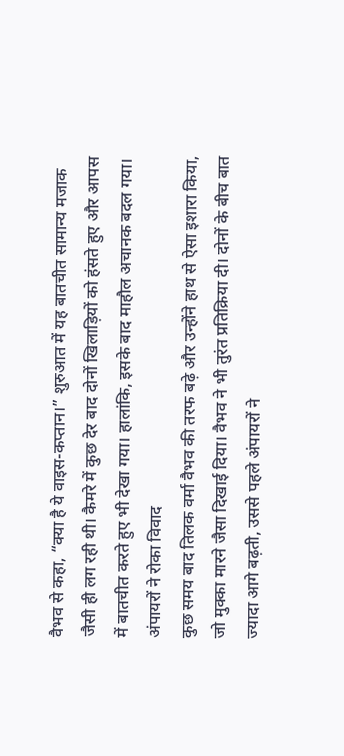वैभव से कहा, “क्या है ये वाइस-कप्तान।” शुरुआत में यह बातचीत सामान्य मजाक जैसी ही लग रही थी। कैमरे में कुछ देर बाद दोनों खिलाड़ियों को हंसते हुए और आपस में बातचीत करते हुए भी देखा गया। हालांकि, इसके बाद माहौल अचानक बदल गया।
अंपायरों ने रोका विवाद
कुछ समय बाद तिलक वर्मा वैभव की तरफ बढ़े और उन्होंने हाथ से ऐसा इशारा किया, जो मुक्का मारने जैसा दिखाई दिया। वैभव ने भी तुरंत प्रतिक्रिया दी। दोनों के बीच बात ज्यादा आगे बढ़ती, उससे पहले अंपायरों ने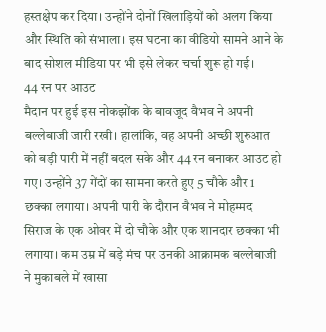हस्तक्षेप कर दिया। उन्होंने दोनों खिलाड़ियों को अलग किया और स्थिति को संभाला। इस घटना का वीडियो सामने आने के बाद सोशल मीडिया पर भी इसे लेकर चर्चा शुरू हो गई।
44 रन पर आउट
मैदान पर हुई इस नोकझोंक के बावजूद वैभव ने अपनी बल्लेबाजी जारी रखी। हालांकि, वह अपनी अच्छी शुरुआत को बड़ी पारी में नहीं बदल सके और 44 रन बनाकर आउट हो गए। उन्होंने 37 गेंदों का सामना करते हुए 5 चौके और 1 छक्का लगाया। अपनी पारी के दौरान वैभव ने मोहम्मद सिराज के एक ओवर में दो चौके और एक शानदार छक्का भी लगाया। कम उम्र में बड़े मंच पर उनकी आक्रामक बल्लेबाजी ने मुकाबले में खासा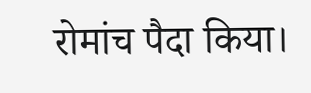रोमांच पैदा किया।